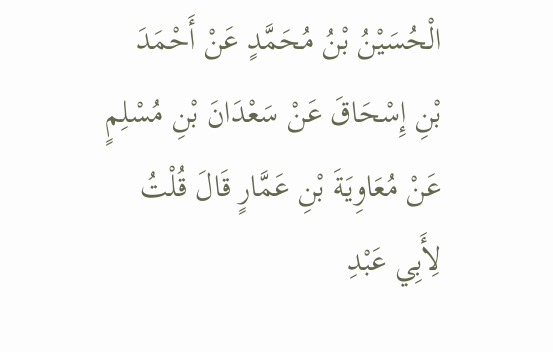الْحُسَيْنُ بْنُ مُحَمَّدٍ عَنْ أَحْمَدَ بْنِ إِسْحَاقَ عَنْ سَعْدَانَ بْنِ مُسْلِمٍ عَنْ مُعَاوِيَةَ بْنِ عَمَّارٍ قَالَ قُلْتُ لِأَبِي عَبْدِ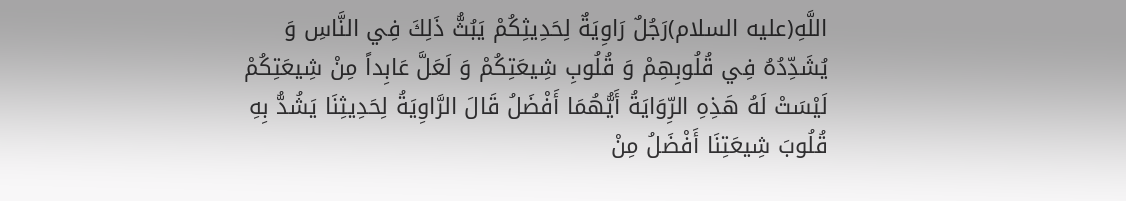اللَّهِ(عليه السلام)رَجُلٌ رَاوِيَةٌ لِحَدِيثِكُمْ يَبُثُّ ذَلِكَ فِي النَّاسِ وَ يُشَدِّدُهُ فِي قُلُوبِهِمْ وَ قُلُوبِ شِيعَتِكُمْ وَ لَعَلَّ عَابِداً مِنْ شِيعَتِكُمْ لَيْسَتْ لَهُ هَذِهِ الرِّوَايَةُ أَيُّهُمَا أَفْضَلُ قَالَ الرَّاوِيَةُ لِحَدِيثِنَا يَشُدُّ بِهِ قُلُوبَ شِيعَتِنَا أَفْضَلُ مِنْ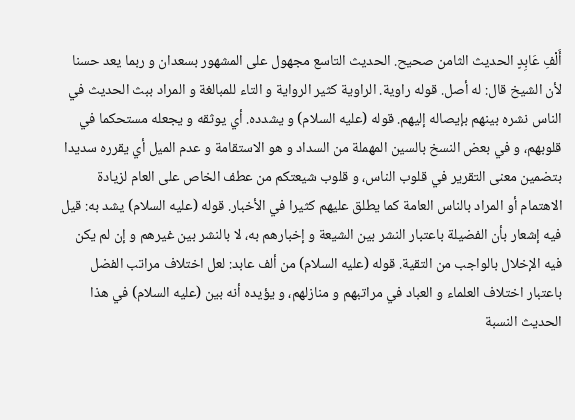أَلْفِ عَابِدٍ الحديث الثامن صحيح. الحديث التاسع مجهول على المشهور بسعدان و ربما يعد حسنا لأن الشيخ قال: له أصل. قوله راوية. الراوية كثير الرواية و التاء للمبالغة و المراد ببث الحديث في الناس نشره بينهم بإيصاله إليهم. قوله (عليه السلام) و يشدده. أي يوثقه و يجعله مستحكما في قلوبهم، و في بعض النسخ بالسين المهملة من السداد و هو الاستقامة و عدم الميل أي يقرره سديدا بتضمين معنى التقرير في قلوب الناس، و قلوب شيعتكم من عطف الخاص على العام لزيادة الاهتمام أو المراد بالناس العامة كما يطلق عليهم كثيرا في الأخبار. قوله (عليه السلام) يشد به: قيل فيه إشعار بأن الفضيلة باعتبار النشر بين الشيعة و إخبارهم به، لا بالنشر بين غيرهم و إن لم يكن فيه الإخلال بالواجب من التقية. قوله (عليه السلام) من ألف عابد: لعل اختلاف مراتب الفضل باعتبار اختلاف العلماء و العباد في مراتبهم و منازلهم، و يؤيده أنه بين (عليه السلام) في هذا الحديث النسبة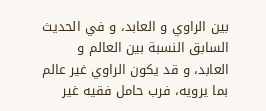بين الراوي و العابد، و في الحديث السابق النسبة بين العالم و العابد، و قد يكون الراوي غير عالم بما يرويه، فرب حامل فقيه غير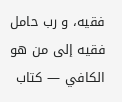فقيه، و رب حامل فقيه إلى من هو
الكافي — كتاب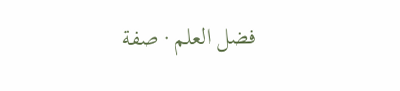فضل العلم · صفة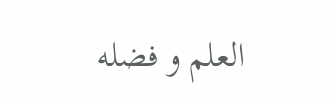العلم و فضله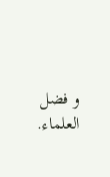و فضل العلماء.